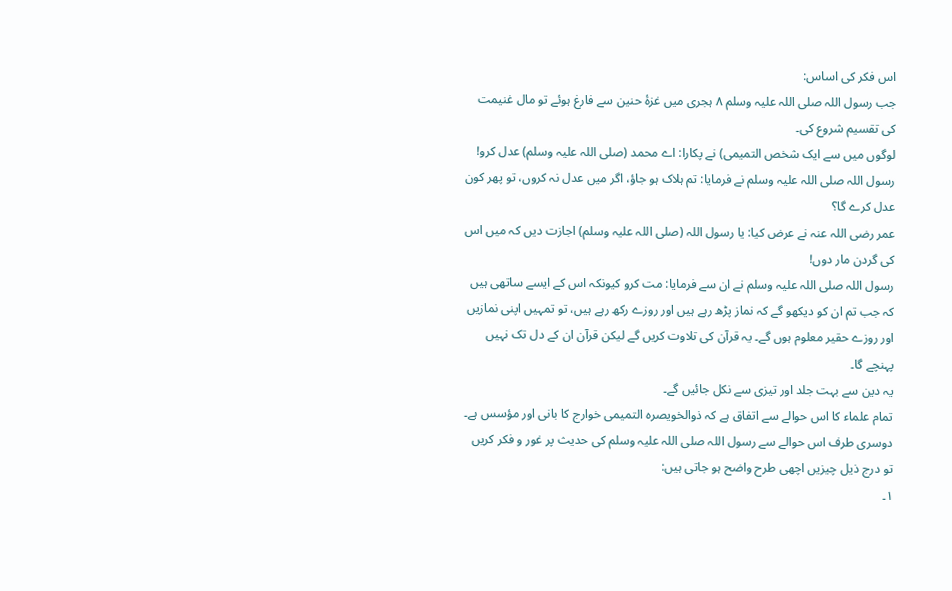اس فکر کی اساس:
جب رسول اللہ صلی اللہ علیہ وسلم ۸ ہجری میں غزۂ حنین سے فارغ ہوئے تو مال غنیمت کی تقسیم شروع کی۔
لوگوں میں سے ایک شخص التمیمی) نے پکارا: اے محمد (صلی اللہ علیہ وسلم) عدل کرو!
رسول اللہ صلی اللہ علیہ وسلم نے فرمایا: تم ہلاک ہو جاؤ، اگر میں عدل نہ کروں، تو پھر کون عدل کرے گا؟
عمر رضی اللہ عنہ نے عرض کیا: یا رسول اللہ (صلی اللہ علیہ وسلم) اجازت دیں کہ میں اس کی گردن مار دوں!
رسول اللہ صلی اللہ علیہ وسلم نے ان سے فرمایا: مت کرو کیونکہ اس کے ایسے ساتھی ہیں کہ جب تم ان کو دیکھو گے کہ نماز پڑھ رہے ہیں اور روزے رکھ رہے ہیں، تو تمہیں اپنی نمازیں اور روزے حقیر معلوم ہوں گے۔ یہ قرآن کی تلاوت کریں گے لیکن قرآن ان کے دل تک نہیں پہنچے گا۔
یہ دین سے بہت جلد اور تیزی سے نکل جائیں گے۔
تمام علماء کا اس حوالے سے اتفاق ہے کہ ذوالخویصرہ التمیمی خوارج کا بانی اور مؤسس ہے۔
دوسری طرف اس حوالے سے رسول اللہ صلی اللہ علیہ وسلم کی حدیث پر غور و فکر کریں تو درج ذیل چیزیں اچھی طرح واضح ہو جاتی ہیں:
۱۔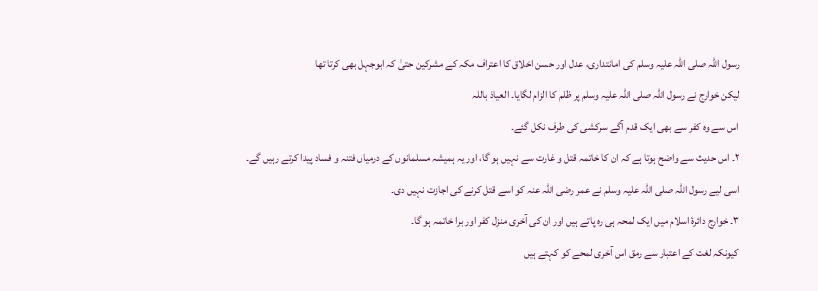رسول اللہ صلی اللہ علیہ وسلم کی امانتداری، عدل اور حسن اخلاق کا اعتراف مکہ کے مشرکین حتیٰ کہ ابوجہل بھی کرتا تھا
لیکن خوارج نے رسول اللہ صلی اللہ علیہ وسلم پر ظلم کا الزام لگایا۔ العیاذ باللہ
اس سے وہ کفر سے بھی ایک قدم آگے سرکشی کی طرف نکل گئے۔
۲۔ اس حدیث سے واضح ہوتا ہے کہ ان کا خاتمہ قتل و غارت سے نہیں ہو گا، اور یہ ہمیشہ مسلمانوں کے درمیاں فتنہ و فساد پیدا کرتے رہیں گے۔
اسی لیے رسول اللہ صلی اللہ علیہ وسلم نے عمر رضی اللہ عنہ کو اسے قتل کرنے کی اجازت نہیں دی۔
۳۔ خوارج دائرۂ اسلام میں ایک لمحہ ہی رہ پاتے ہیں اور ان کی آخری منزل کفر اور برا خاتمہ ہو گا۔
کیونکہ لغت کے اعتبار سے رمق اس آخری لمحے کو کہتے ہیں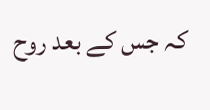کہ جس کے بعد روح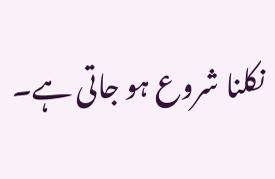نکلنا شروع ہو جاتی ہے۔